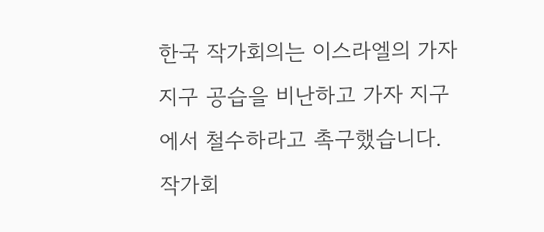한국 작가회의는 이스라엘의 가자 지구 공습을 비난하고 가자 지구에서 철수하라고 촉구했습니다.
작가회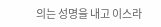의는 성명을 내고 이스라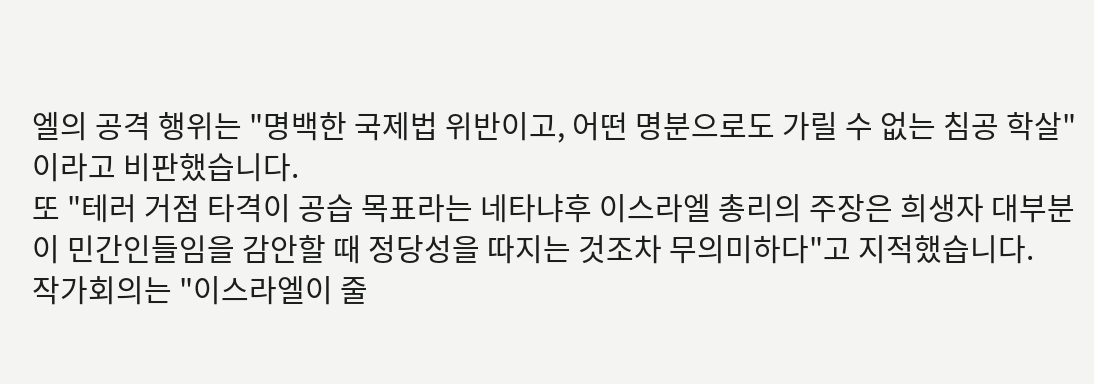엘의 공격 행위는 "명백한 국제법 위반이고, 어떤 명분으로도 가릴 수 없는 침공 학살"이라고 비판했습니다.
또 "테러 거점 타격이 공습 목표라는 네타냐후 이스라엘 총리의 주장은 희생자 대부분이 민간인들임을 감안할 때 정당성을 따지는 것조차 무의미하다"고 지적했습니다.
작가회의는 "이스라엘이 줄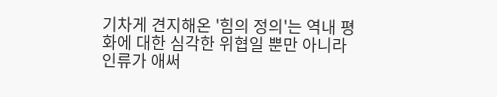기차게 견지해온 '힘의 정의'는 역내 평화에 대한 심각한 위협일 뿐만 아니라 인류가 애써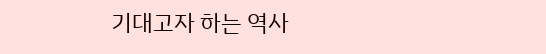기대고자 하는 역사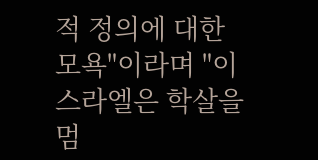적 정의에 대한 모욕"이라며 "이스라엘은 학살을 멈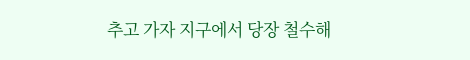추고 가자 지구에서 당장 철수해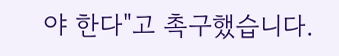야 한다"고 촉구했습니다.